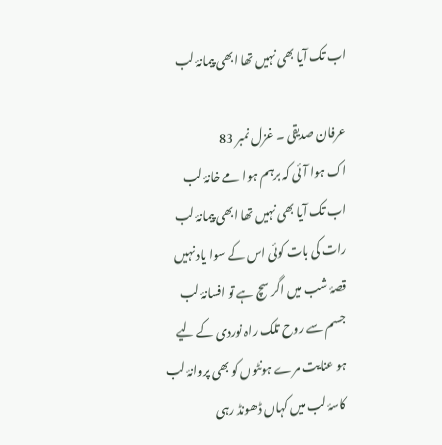اب تک آیا بھی نہیں تھا ابھی پیمانۂ لب

عرفان صدیقی ۔ غزل نمبر 83
اک ہوا آئی کہ برہم ہوا مے خانۂ لب
اب تک آیا بھی نہیں تھا ابھی پیمانۂ لب
رات کی بات کوئی اس کے سوا یاد نہیں
قصۂ شب میں اگر سچ ہے تو افسانۂ لب
جسم سے روح تلک راہ نوردی کے لیے
ہو عنایت مرے ہونٹوں کو بھی پروانۂ لب
کاسۂ لب میں کہاں ڈھونڈ رہی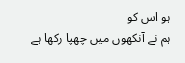ہو اس کو
ہم نے آنکھوں میں چھپا رکھا ہے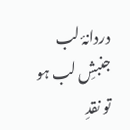دردانۂ لب
جنبشِ لب ہو تو نقدِ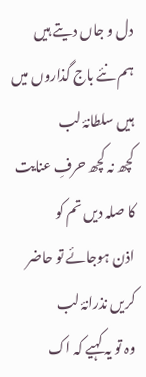دل و جاں دیتے ہیں
ہم نئے باج گذاروں میں ہیں سلطانۂ لب
کچھ نہ کچھ حرفِ عنایت کا صلہ دیں تم کو
اذن ہوجائے تو حاضر کریں نذرانۂ لب
وہ تو یہ کہیے کہ اک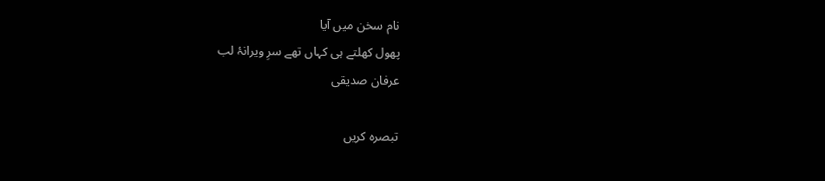نام سخن میں آیا
پھول کھلتے ہی کہاں تھے سرِ ویرانۂ لب
عرفان صدیقی

تبصرہ کریں